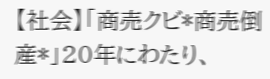【社会】「商売クビ*商売倒産*」20年にわたり、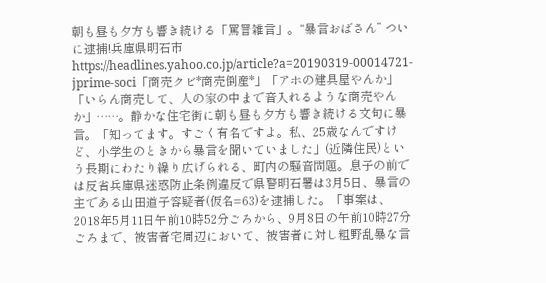朝も昼も夕方も響き続ける「罵詈雑言」。“暴言おばさん” ついに逮捕!兵庫県明石市https://headlines.yahoo.co.jp/article?a=20190319-00014721-jprime-soci「商売クビ*商売倒産*」「アホの建具屋やんか」「いらん商売して、人の家の中まで音入れるような商売やんか」……。静かな住宅街に朝も昼も夕方も響き続ける文句に暴言。「知ってます。すごく有名ですよ。私、25歳なんですけど、小学生のときから暴言を聞いていました」(近隣住民)という長期にわたり繰り広げられる、町内の騒音問題。息子の前では反省兵庫県迷惑防止条例違反で県警明石署は3月5日、暴言の主である山田道子容疑者(仮名=63)を逮捕した。「事案は、2018年5月11日午前10時52分ごろから、9月8日の午前10時27分ごろまで、被害者宅周辺において、被害者に対し粗野乱暴な言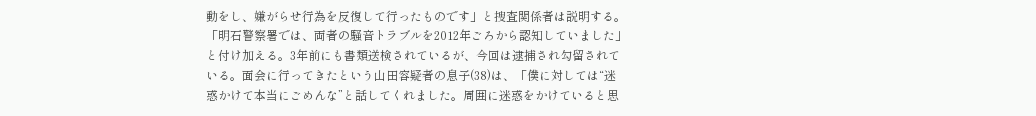動をし、嫌がらせ行為を反復して行ったものです」と捜査関係者は説明する。「明石警察署では、両者の騒音トラブルを2012年ごろから認知していました」と付け加える。3年前にも書類送検されているが、今回は逮捕され勾留されている。面会に行ってきたという山田容疑者の息子(38)は、「僕に対しては“迷惑かけて本当にごめんな”と話してくれました。周囲に迷惑をかけていると思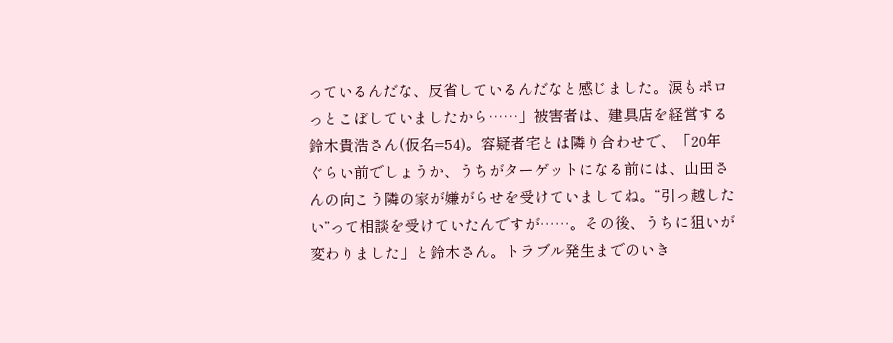っているんだな、反省しているんだなと感じました。涙もポロっとこぼしていましたから……」被害者は、建具店を経営する鈴木貴浩さん(仮名=54)。容疑者宅とは隣り合わせで、「20年ぐらい前でしょうか、うちがターゲットになる前には、山田さんの向こう隣の家が嫌がらせを受けていましてね。“引っ越したい”って相談を受けていたんですが……。その後、うちに狙いが変わりました」と鈴木さん。トラブル発生までのいき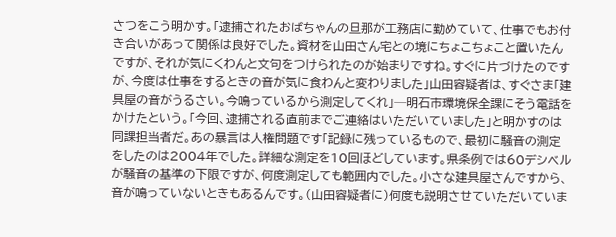さつをこう明かす。「逮捕されたおばちゃんの旦那が工務店に勤めていて、仕事でもお付き合いがあって関係は良好でした。資材を山田さん宅との境にちょこちょこと置いたんですが、それが気にくわんと文句をつけられたのが始まりですね。すぐに片づけたのですが、今度は仕事をするときの音が気に食わんと変わりました」山田容疑者は、すぐさま「建具屋の音がうるさい。今鳴っているから測定してくれ」─明石市環境保全課にそう電話をかけたという。「今回、逮捕される直前までご連絡はいただいていました」と明かすのは同課担当者だ。あの暴言は人権問題です「記録に残っているもので、最初に騒音の測定をしたのは2004年でした。詳細な測定を10回ほどしています。県条例では60デシベルが騒音の基準の下限ですが、何度測定しても範囲内でした。小さな建具屋さんですから、音が鳴っていないときもあるんです。(山田容疑者に)何度も説明させていただいていま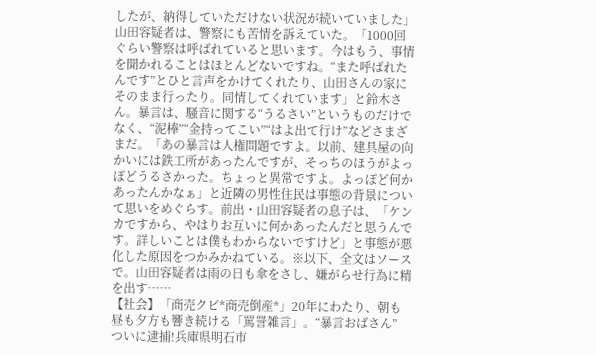したが、納得していただけない状況が続いていました」山田容疑者は、警察にも苦情を訴えていた。「1000回ぐらい警察は呼ばれていると思います。今はもう、事情を聞かれることはほとんどないですね。“また呼ばれたんです”とひと言声をかけてくれたり、山田さんの家にそのまま行ったり。同情してくれています」と鈴木さん。暴言は、騒音に関する“うるさい”というものだけでなく、“泥棒”“金持ってこい”“はよ出て行け”などさまざまだ。「あの暴言は人権問題ですよ。以前、建具屋の向かいには鉄工所があったんですが、そっちのほうがよっぽどうるさかった。ちょっと異常ですよ。よっぽど何かあったんかなぁ」と近隣の男性住民は事態の背景について思いをめぐらす。前出・山田容疑者の息子は、「ケンカですから、やはりお互いに何かあったんだと思うんです。詳しいことは僕もわからないですけど」と事態が悪化した原因をつかみかねている。※以下、全文はソースで。山田容疑者は雨の日も傘をさし、嫌がらせ行為に精を出す……
【社会】「商売クビ*商売倒産*」20年にわたり、朝も昼も夕方も響き続ける「罵詈雑言」。“暴言おばさん” ついに逮捕!兵庫県明石市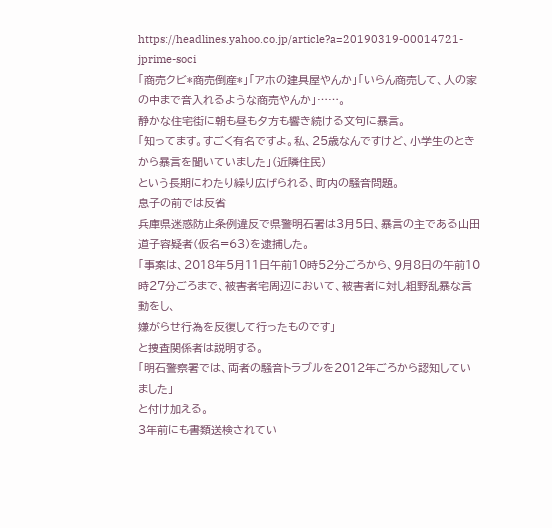https://headlines.yahoo.co.jp/article?a=20190319-00014721-jprime-soci
「商売クビ*商売倒産*」「アホの建具屋やんか」「いらん商売して、人の家の中まで音入れるような商売やんか」……。
静かな住宅街に朝も昼も夕方も響き続ける文句に暴言。
「知ってます。すごく有名ですよ。私、25歳なんですけど、小学生のときから暴言を聞いていました」(近隣住民)
という長期にわたり繰り広げられる、町内の騒音問題。
息子の前では反省
兵庫県迷惑防止条例違反で県警明石署は3月5日、暴言の主である山田道子容疑者(仮名=63)を逮捕した。
「事案は、2018年5月11日午前10時52分ごろから、9月8日の午前10時27分ごろまで、被害者宅周辺において、被害者に対し粗野乱暴な言動をし、
嫌がらせ行為を反復して行ったものです」
と捜査関係者は説明する。
「明石警察署では、両者の騒音トラブルを2012年ごろから認知していました」
と付け加える。
3年前にも書類送検されてい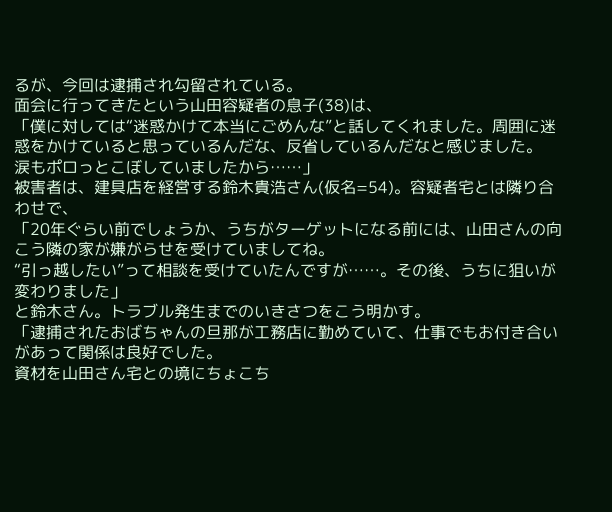るが、今回は逮捕され勾留されている。
面会に行ってきたという山田容疑者の息子(38)は、
「僕に対しては“迷惑かけて本当にごめんな”と話してくれました。周囲に迷惑をかけていると思っているんだな、反省しているんだなと感じました。
涙もポロっとこぼしていましたから……」
被害者は、建具店を経営する鈴木貴浩さん(仮名=54)。容疑者宅とは隣り合わせで、
「20年ぐらい前でしょうか、うちがターゲットになる前には、山田さんの向こう隣の家が嫌がらせを受けていましてね。
“引っ越したい”って相談を受けていたんですが……。その後、うちに狙いが変わりました」
と鈴木さん。トラブル発生までのいきさつをこう明かす。
「逮捕されたおばちゃんの旦那が工務店に勤めていて、仕事でもお付き合いがあって関係は良好でした。
資材を山田さん宅との境にちょこち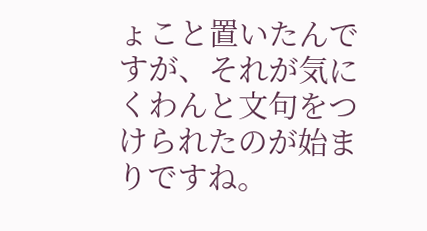ょこと置いたんですが、それが気にくわんと文句をつけられたのが始まりですね。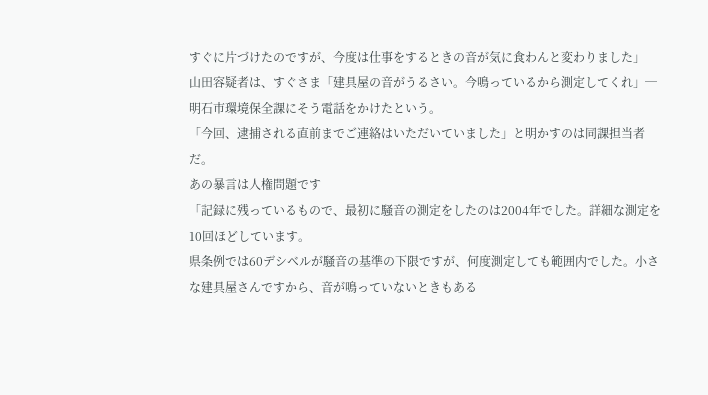すぐに片づけたのですが、今度は仕事をするときの音が気に食わんと変わりました」
山田容疑者は、すぐさま「建具屋の音がうるさい。今鳴っているから測定してくれ」─明石市環境保全課にそう電話をかけたという。
「今回、逮捕される直前までご連絡はいただいていました」と明かすのは同課担当者だ。
あの暴言は人権問題です
「記録に残っているもので、最初に騒音の測定をしたのは2004年でした。詳細な測定を10回ほどしています。
県条例では60デシベルが騒音の基準の下限ですが、何度測定しても範囲内でした。小さな建具屋さんですから、音が鳴っていないときもある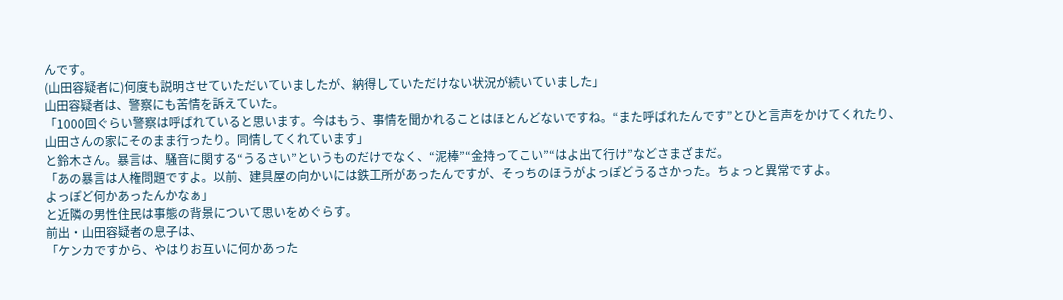んです。
(山田容疑者に)何度も説明させていただいていましたが、納得していただけない状況が続いていました」
山田容疑者は、警察にも苦情を訴えていた。
「1000回ぐらい警察は呼ばれていると思います。今はもう、事情を聞かれることはほとんどないですね。“また呼ばれたんです”とひと言声をかけてくれたり、
山田さんの家にそのまま行ったり。同情してくれています」
と鈴木さん。暴言は、騒音に関する“うるさい”というものだけでなく、“泥棒”“金持ってこい”“はよ出て行け”などさまざまだ。
「あの暴言は人権問題ですよ。以前、建具屋の向かいには鉄工所があったんですが、そっちのほうがよっぽどうるさかった。ちょっと異常ですよ。
よっぽど何かあったんかなぁ」
と近隣の男性住民は事態の背景について思いをめぐらす。
前出・山田容疑者の息子は、
「ケンカですから、やはりお互いに何かあった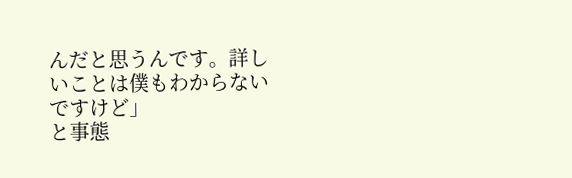んだと思うんです。詳しいことは僕もわからないですけど」
と事態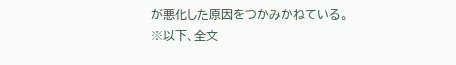が悪化した原因をつかみかねている。
※以下、全文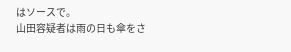はソースで。
山田容疑者は雨の日も傘をさ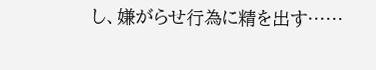し、嫌がらせ行為に精を出す……